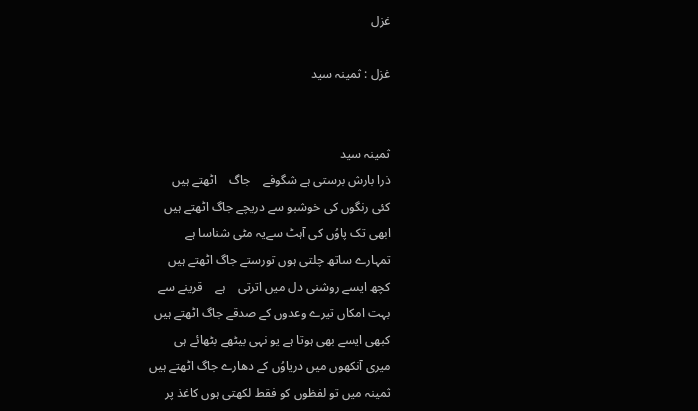غزل

غزل : ثمینہ سید


ثمینہ سید
ذرا بارش برستی ہے شگوفے    جاگ    اٹھتے ہیں
کئی رنگوں کی خوشبو سے دریچے جاگ اٹھتے ہیں
ابھی تک پاوُں کی آہٹ سےیہ مٹی شناسا ہے
تمہارے ساتھ چلتی ہوں تورستے جاگ اٹھتے ہیں
کچھ ایسے روشنی دل میں اترتی    ہے    قرینے سے
بہت امکاں تیرے وعدوں کے صدقے جاگ اٹھتے ہیں
کبھی ایسے بھی ہوتا ہے یو نہی بیٹھے بٹھائے ہی
میری آنکھوں میں دریاوُں کے دھارے جاگ اٹھتے ہیں
ثمینہ میں تو لفظوں کو فقط لکھتی ہوں کاغذ پر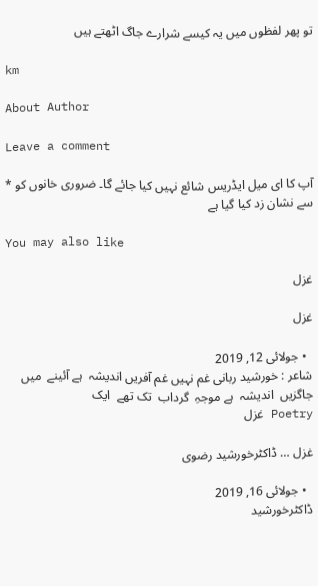تو پھر لفظوں میں یہ کیسے شرارے جاگ اٹھتے ہیں

km

About Author

Leave a comment

آپ کا ای میل ایڈریس شائع نہیں کیا جائے گا۔ ضروری خانوں کو * سے نشان زد کیا گیا ہے

You may also like

غزل

غزل

  • جولائی 12, 2019
شاعر : خورشید ربانی غم نہیں غم آفریں اندیشہ  ہے آئینے  میں جاگزیں  اندیشہ  ہے موجہِ  گرداب  تک تھے  ایک
Poetry غزل

غزل … ڈاکٹرخورشید رضوی

  • جولائی 16, 2019
ڈاکٹرخورشید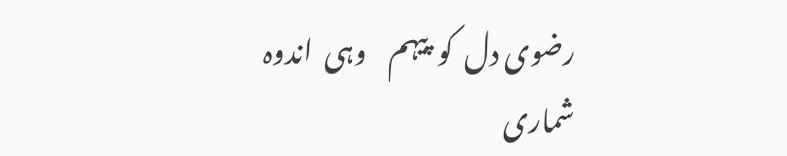رضوی دل  کو  پیہم    وہی  اندوہ  شماری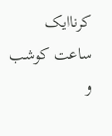کرناایک ساعت کوشب و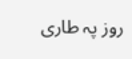روز پہ طاری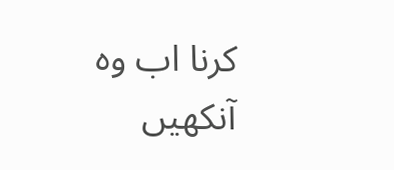کرنا اب وہ  آنکھیں